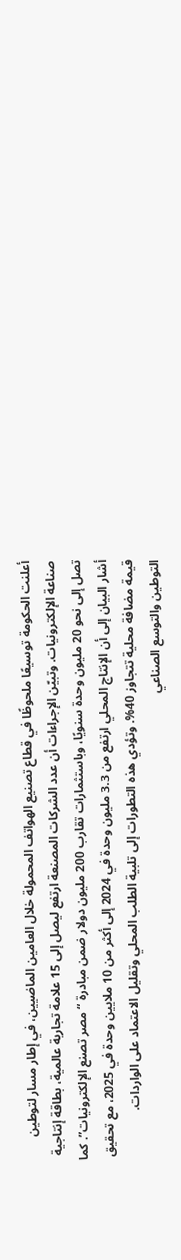أعلنت الحكومة توسيعًا ملحوظًا في قطاع تصنيع الهواتف المحمولة خلال العامين الماضيين، في إطار مسار لتوطين صناعة الإلكترونيات. وتبيّن الإجراءات أن عدد الشركات المصنعة ارتفع ليصل إلى 15 علامة تجارية عالمية، بطاقة إنتاجية تصل إلى نحو 20 مليون وحدة سنويًا، وباستثمارات تقارب 200 مليون دولار ضمن مبادرة “مصر تصنع الإلكترونيات”. كما أشار البيان إلى أن الإنتاج المحلي ارتفع من 3.3 مليون وحدة في 2024 إلى أكثر من 10 ملايين وحدة في 2025، مع تحقيق قيمة مضافة محلية تتجاوز 40%. وتؤدي هذه التطورات إلى تلبية الطلب المحلي وتقليل الاعتماد على الواردات.
التوطين والتوسع الصناعي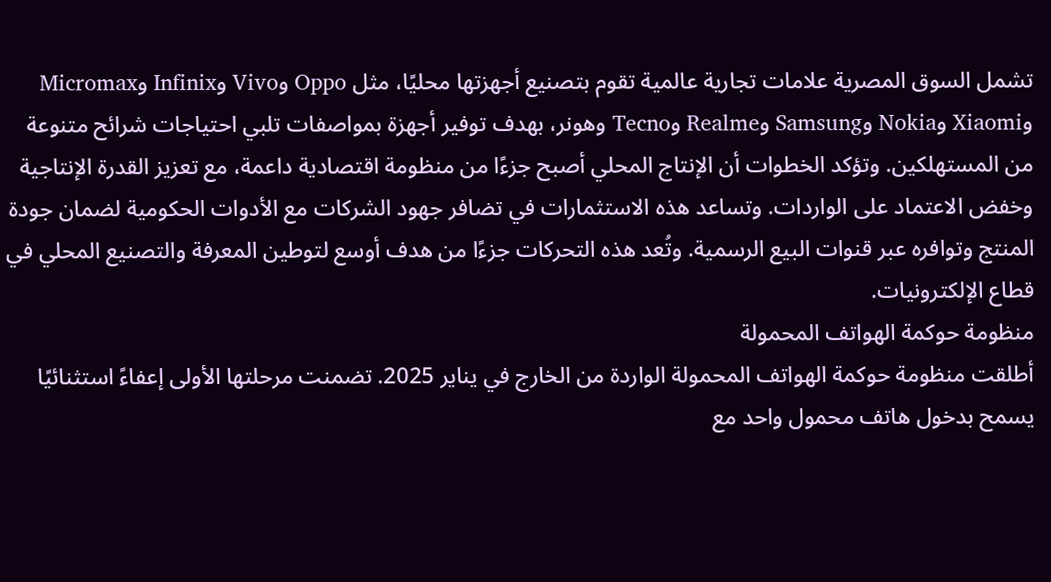تشمل السوق المصرية علامات تجارية عالمية تقوم بتصنيع أجهزتها محليًا، مثل Oppo وVivo وInfinix وMicromax وXiaomi وNokia وSamsung وRealme وTecno وهونر، بهدف توفير أجهزة بمواصفات تلبي احتياجات شرائح متنوعة من المستهلكين. وتؤكد الخطوات أن الإنتاج المحلي أصبح جزءًا من منظومة اقتصادية داعمة، مع تعزيز القدرة الإنتاجية وخفض الاعتماد على الواردات. وتساعد هذه الاستثمارات في تضافر جهود الشركات مع الأدوات الحكومية لضمان جودة المنتج وتوافره عبر قنوات البيع الرسمية. وتُعد هذه التحركات جزءًا من هدف أوسع لتوطين المعرفة والتصنيع المحلي في قطاع الإلكترونيات.
منظومة حوكمة الهواتف المحمولة
أطلقت منظومة حوكمة الهواتف المحمولة الواردة من الخارج في يناير 2025. تضمنت مرحلتها الأولى إعفاءً استثنائيًا يسمح بدخول هاتف محمول واحد مع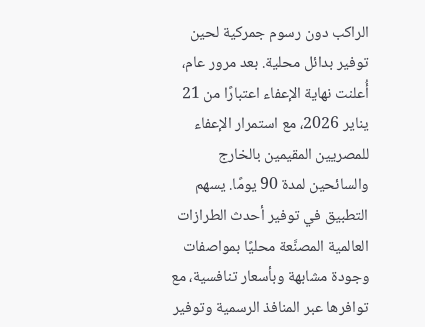الراكب دون رسوم جمركية لحين توفير بدائل محلية. بعد مرور عام، أُعلنت نهاية الإعفاء اعتبارًا من 21 يناير 2026، مع استمرار الإعفاء للمصريين المقيمين بالخارج والسائحين لمدة 90 يومًا. يسهم التطبيق في توفير أحدث الطرازات العالمية المصنَّعة محليًا بمواصفات وجودة مشابهة وبأسعار تنافسية، مع توافرها عبر المنافذ الرسمية وتوفير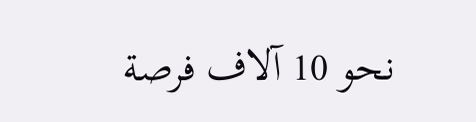نحو 10 آلاف فرصة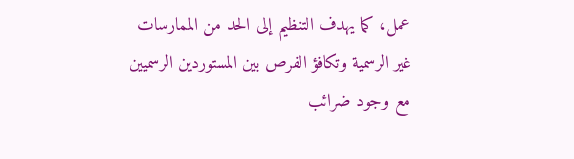عمل، كما يهدف التنظيم إلى الحد من الممارسات غير الرسمية وتكافؤ الفرص بين المستوردين الرسميين مع وجود ضرائب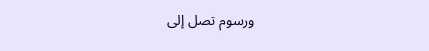ورسوم تصل إلى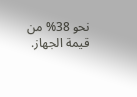نحو 38% من قيمة الجهاز.